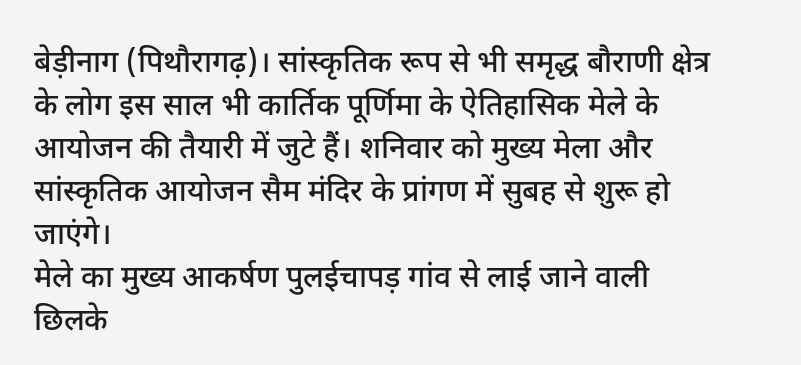बेड़ीनाग (पिथौरागढ़)। सांस्कृतिक रूप से भी समृद्ध बौराणी क्षेत्र के लोग इस साल भी कार्तिक पूर्णिमा के ऐतिहासिक मेले के आयोजन की तैयारी में जुटे हैं। शनिवार को मुख्य मेला और सांस्कृतिक आयोजन सैम मंदिर के प्रांगण में सुबह से शुरू हो जाएंगे।
मेले का मुख्य आकर्षण पुलईचापड़ गांव से लाई जाने वाली छिलके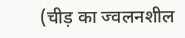(चीड़ का ज्वलनशील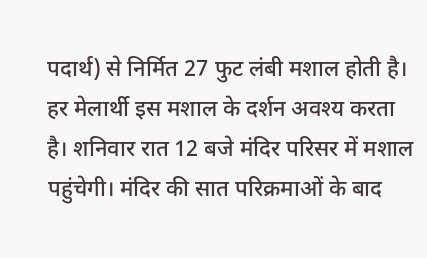पदार्थ) से निर्मित 27 फुट लंबी मशाल होती है। हर मेलार्थी इस मशाल के दर्शन अवश्य करता है। शनिवार रात 12 बजे मंदिर परिसर में मशाल पहुंचेगी। मंदिर की सात परिक्रमाओं के बाद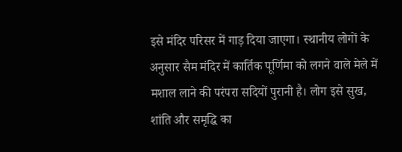इसे मंदिर परिसर में गाड़ दिया जाएगा। स्थानीय लोगों के अनुसार सैम मंदिर में कार्तिक पूर्णिमा को लगने वाले मेले में मशाल लाने की परंपरा सदियों पुरानी है। लोग इसे सुख, शांति और समृद्धि का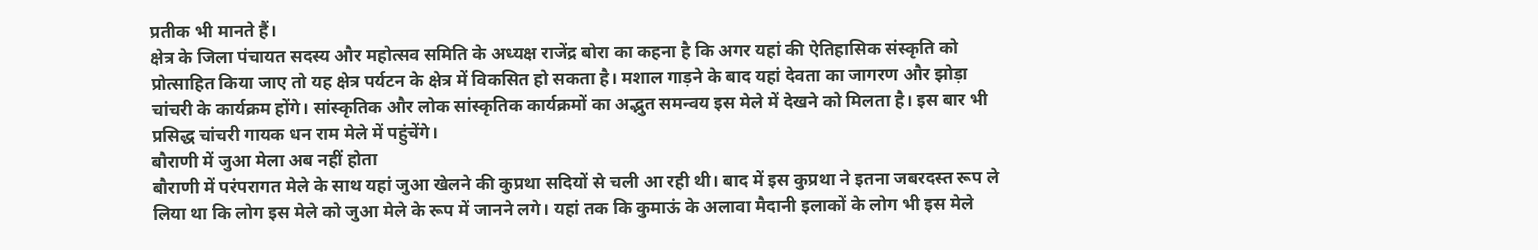प्रतीक भी मानते हैं।
क्षेत्र के जिला पंचायत सदस्य और महोत्सव समिति के अध्यक्ष राजेंद्र बोरा का कहना है कि अगर यहां की ऐतिहासिक संस्कृति को प्रोत्साहित किया जाए तो यह क्षेत्र पर्यटन के क्षेत्र में विकसित हो सकता है। मशाल गाड़ने के बाद यहां देवता का जागरण और झोड़ा चांचरी के कार्यक्रम होंगे। सांस्कृतिक और लोक सांस्कृतिक कार्यक्रमों का अद्भुत समन्वय इस मेले में देखने को मिलता है। इस बार भी प्रसिद्ध चांचरी गायक धन राम मेले में पहुंचेंगे।
बौराणी में जुआ मेला अब नहीं होता
बौराणी में परंपरागत मेले के साथ यहां जुआ खेलने की कुप्रथा सदियों से चली आ रही थी। बाद में इस कुप्रथा ने इतना जबरदस्त रूप ले लिया था कि लोग इस मेले को जुआ मेले के रूप में जानने लगे। यहां तक कि कुमाऊं के अलावा मैदानी इलाकों के लोग भी इस मेले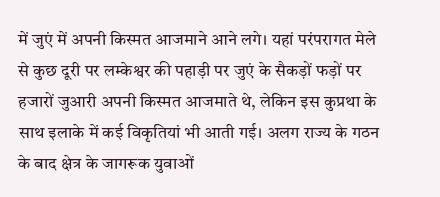में जुएं में अपनी किस्मत आजमाने आने लगे। यहां परंपरागत मेले से कुछ दूरी पर लम्केश्वर की पहाड़ी पर जुएं के सैकड़ों फड़ों पर हजारों जुआरी अपनी किस्मत आजमाते थे, लेकिन इस कुप्रथा के साथ इलाके में कई विकृतियां भी आती गई। अलग राज्य के गठन के बाद क्षेत्र के जागरूक युवाओं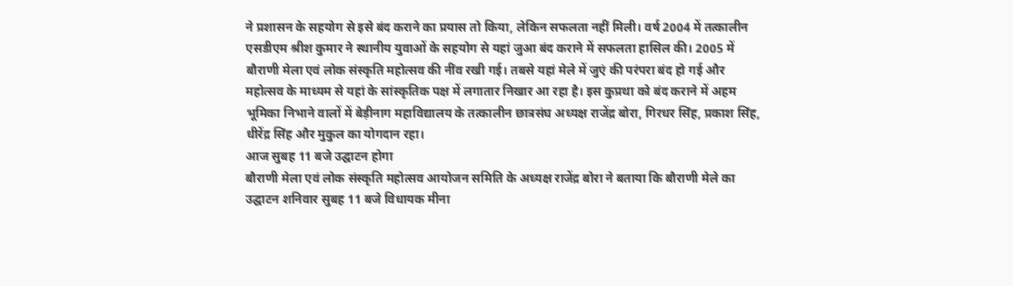ने प्रशासन के सहयोग से इसे बंद कराने का प्रयास तो किया, लेकिन सफलता नहीं मिली। वर्ष 2004 में तत्कालीन एसडीएम श्रीश कुमार ने स्थानीय युवाओं के सहयोग से यहां जुआ बंद कराने में सफलता हासिल की। 2005 में बौराणी मेला एवं लोक संस्कृति महोत्सव की नींव रखी गई। तबसे यहां मेले में जुएं की परंपरा बंद हो गई और महोत्सव के माध्यम से यहां के सांस्कृतिक पक्ष में लगातार निखार आ रहा है। इस कुप्रथा को बंद कराने में अहम भूमिका निभाने वालों में बेड़ीनाग महाविद्यालय के तत्कालीन छात्रसंघ अध्यक्ष राजेंद्र बोरा, गिरधर सिंह, प्रकाश सिंह, धीरेंद्र सिंह और मुकुल का योगदान रहा।
आज सुबह 11 बजे उद्घाटन होगा
बौराणी मेला एवं लोक संस्कृति महोत्सव आयोजन समिति के अध्यक्ष राजेंद्र बोरा ने बताया कि बौराणी मेले का उद्घाटन शनिवार सुबह 11 बजे विधायक मीना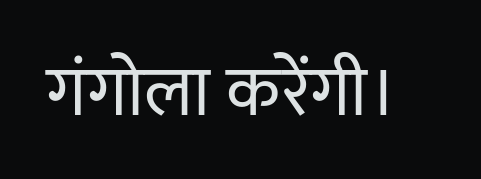गंगोला करेंगी।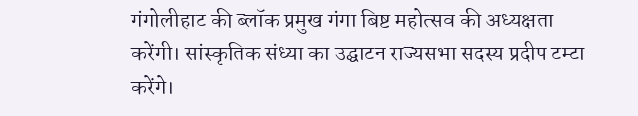गंगोलीहाट की ब्लॉक प्रमुख गंगा बिष्ट महोत्सव की अध्यक्षता करेंगी। सांस्कृतिक संध्या का उद्घाटन राज्यसभा सदस्य प्रदीप टम्टा करेंगे।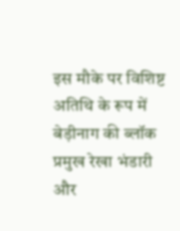इस मौके पर विशिष्ट अतिथि के रूप में बेड़ीनाग की ब्लॉक प्रमुख रेखा भंडारी और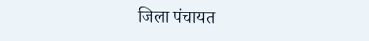जिला पंचायत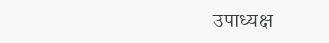उपाध्यक्ष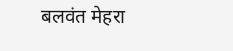बलवंत मेहरा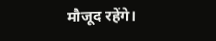मौजूद रहेंगे।